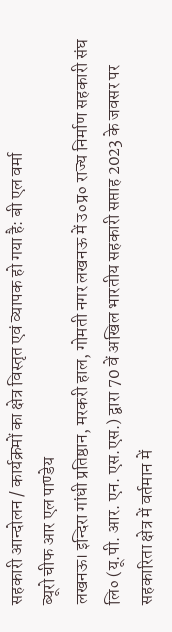सहकारी आन्दोलन / कार्यक्रमों का क्षेत्र विस्तृत एवं व्यापक हो गया है: बी एल वर्मा
ब्यूरो चीफ आर एल पाण्डेय
लखनऊ। इन्दिरा गांधी प्रतिष्ठान, मरकरी हाल, गोमती नगर लखनऊ में उ०प्र० राज्य निर्माण सहकारी संघ लि० (यू.पी. आर. एन. एस.एस.) द्वारा 70 वें अखिल भारतीय सहकारी सप्ताह 2023 के जवसर पर सहकारिता क्षेत्र में वर्तमान में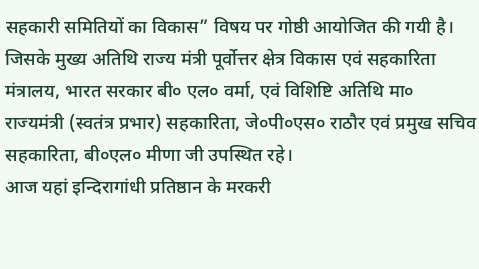सहकारी समितियों का विकास” विषय पर गोष्ठी आयोजित की गयी है। जिसके मुख्य अतिथि राज्य मंत्री पूर्वोत्तर क्षेत्र विकास एवं सहकारिता मंत्रालय, भारत सरकार बी० एल० वर्मा, एवं विशिष्टि अतिथि मा० राज्यमंत्री (स्वतंत्र प्रभार) सहकारिता, जे०पी०एस० राठौर एवं प्रमुख सचिव सहकारिता, बी०एल० मीणा जी उपस्थित रहे।
आज यहां इन्दिरागांधी प्रतिष्ठान के मरकरी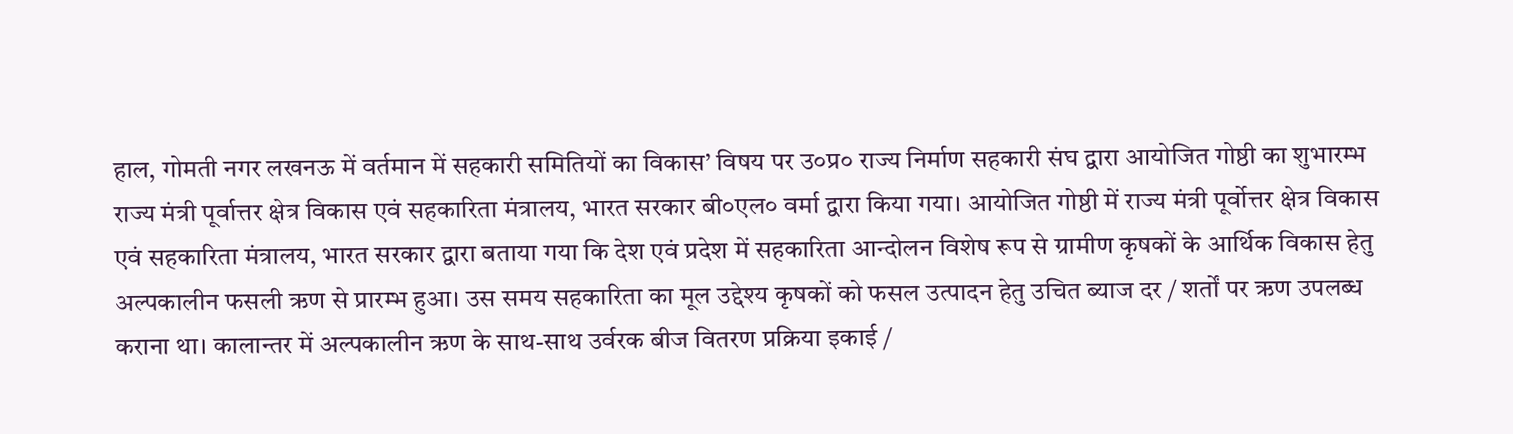हाल, गोमती नगर लखनऊ में वर्तमान में सहकारी समितियों का विकास’ विषय पर उ०प्र० राज्य निर्माण सहकारी संघ द्वारा आयोजित गोष्ठी का शुभारम्भ राज्य मंत्री पूर्वात्तर क्षेत्र विकास एवं सहकारिता मंत्रालय, भारत सरकार बी०एल० वर्मा द्वारा किया गया। आयोजित गोष्ठी में राज्य मंत्री पूर्वोत्तर क्षेत्र विकास एवं सहकारिता मंत्रालय, भारत सरकार द्वारा बताया गया कि देश एवं प्रदेश में सहकारिता आन्दोलन विशेष रूप से ग्रामीण कृषकों के आर्थिक विकास हेतु अल्पकालीन फसली ऋण से प्रारम्भ हुआ। उस समय सहकारिता का मूल उद्देश्य कृषकों को फसल उत्पादन हेतु उचित ब्याज दर / शर्तों पर ऋण उपलब्ध कराना था। कालान्तर में अल्पकालीन ऋण के साथ-साथ उर्वरक बीज वितरण प्रक्रिया इकाई /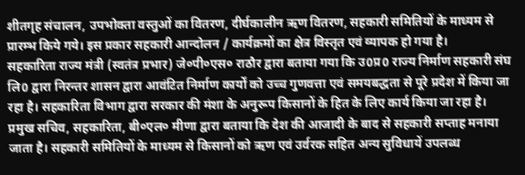शीतगृह संचालन, उपभोक्ता वस्तुओं का वितरण, दीर्घकालीन ऋण वितरण, सहकारी समितियों के माध्यम से प्रारम्भ किये गये। इस प्रकार सहकारी आन्दोलन / कार्यक्रमों का क्षेत्र विस्तृत एवं व्यापक हो गया है।
सहकारिता राज्य मंत्री (स्वतंत्र प्रभार) जे०पी०एस० राठौर द्वारा बताया गया कि उ0प्र0 राज्य निर्माण सहकारी संघ लि0 द्वारा निरन्तर शासन द्वारा आवंटित निर्माण कार्यों को उच्च गुणवत्ता एवं समयबद्धता से पूरे प्रदेश में किया जा रहा है। सहकारिता विभाग द्वारा सरकार की मंशा के अनुरूप किसानों के हित के लिए कार्य किया जा रहा है।
प्रमुख सचिव, सहकारिता, बी०एल० मीणा द्वारा बताया कि देश की आजादी के बाद से सहकारी सप्ताह मनाया जाता है। सहकारी समितियों के माध्यम से किसानों को ऋण एवं उर्वरक सहित अन्य सुविधायें उपलब्ध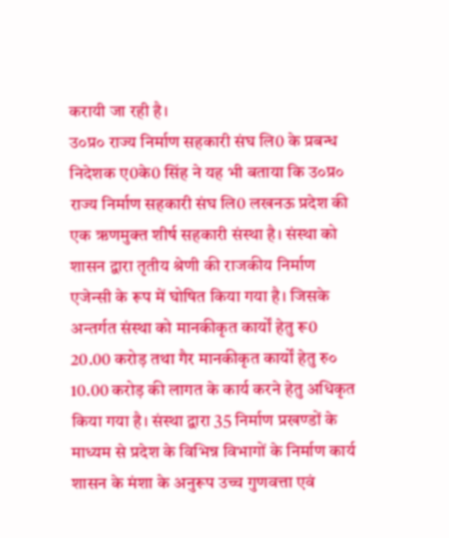करायी जा रही है।
उ०प्र० राज्य निर्माण सहकारी संघ लि0 के प्रबन्ध निदेशक ए0के0 सिंह ने यह भी बताया कि उ०प्र० राज्य निर्माण सहकारी संघ लि0 लखनऊ प्रदेश की एक ऋणमुक्त शीर्ष सहकारी संस्था है। संस्था को शासन द्वारा तृतीय श्रेणी की राजकीय निर्माण एजेन्सी के रूप में घोषित किया गया है। जिसके अन्तर्गत संस्था को मानकीकृत कार्यों हेतु रू0 20.00 करोड़ तथा गैर मानकीकृत कार्यों हेतु रु० 10.00 करोड़ की लागत के कार्य करने हेतु अधिकृत किया गया है। संस्था द्वारा 35 निर्माण प्रखण्डों के माध्यम से प्रदेश के विभिन्न विभागों के निर्माण कार्य शासन के मंशा के अनुरूप उच्च गुणवत्ता एवं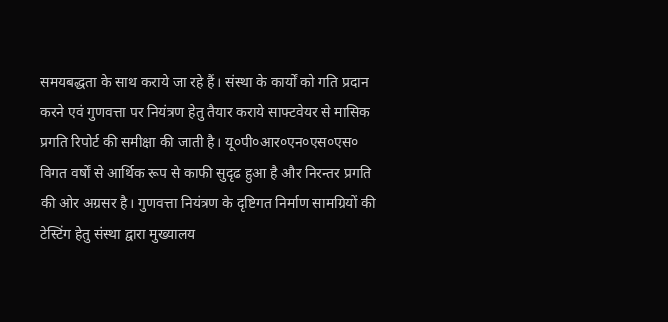समयबद्धता के साथ कराये जा रहे हैं। संस्था के कार्यों को गति प्रदान करने एवं गुणवत्ता पर नियंत्रण हेतु तैयार कराये साफ्टवेयर से मासिक प्रगति रिपोर्ट की समीक्षा की जाती है। यू०पी०आर०एन०एस०एस० विगत वर्षों से आर्थिक रूप से काफी सुदृढ हुआ है और निरन्तर प्रगति की ओर अग्रसर है। गुणवत्ता नियंत्रण के दृष्टिगत निर्माण सामग्रियों की टेस्टिंग हेतु संस्था द्वारा मुख्यालय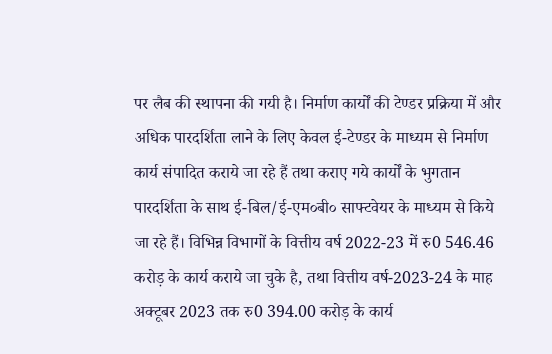पर लैब की स्थापना की गयी है। निर्माण कार्यों की टेण्डर प्रक्रिया में और अधिक पारदर्शिता लाने के लिए केवल ई-टेण्डर के माध्यम से निर्माण कार्य संपादित कराये जा रहे हैं तथा कराए गये कार्यों के भुगतान पारदर्शिता के साथ ई-बिल/ई-एम०बी० साफ्टवेयर के माध्यम से किये जा रहे हैं। विभिन्न विभागों के वित्तीय वर्ष 2022-23 में रु0 546.46 करोड़ के कार्य कराये जा चुके है, तथा वित्तीय वर्ष-2023-24 के माह अक्टूबर 2023 तक रु0 394.00 करोड़ के कार्य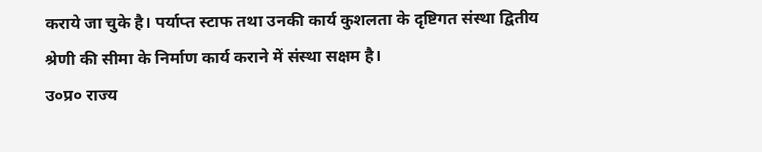कराये जा चुके है। पर्याप्त स्टाफ तथा उनकी कार्य कुशलता के दृष्टिगत संस्था द्वितीय श्रेणी की सीमा के निर्माण कार्य कराने में संस्था सक्षम है।
उ०प्र० राज्य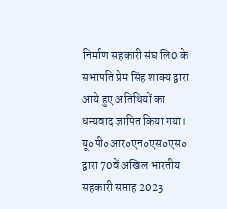निर्माण सहकारी संघ लि0 के सभापति प्रेम सिंह शाक्य द्वारा आये हुए अतिथियों का धन्यवाद ज्ञापित किया गया।
यू०पी०आर०एन०एस०एस० द्वारा 70वें अखिल भारतीय सहकारी सप्ताह 2023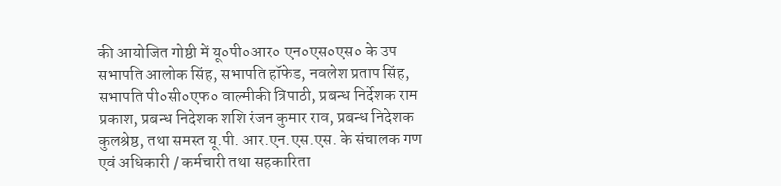की आयोजित गोष्ठी में यू०पी०आर० एन०एस०एस० के उप सभापति आलोक सिंह, सभापति हॉफेड, नवलेश प्रताप सिंह, सभापति पी०सी०एफ० वाल्मीकी त्रिपाठी, प्रबन्ध निर्देशक राम प्रकाश, प्रबन्ध निदेशक शशि रंजन कुमार राव, प्रबन्ध निदेशक कुलश्रेष्ठ, तथा समस्त यू.पी. आर.एन.एस.एस. के संचालक गण एवं अधिकारी / कर्मचारी तथा सहकारिता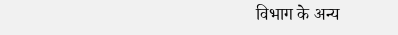विभाग के अन्य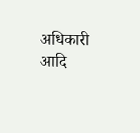अधिकारी आदि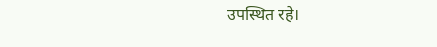उपस्थित रहे।